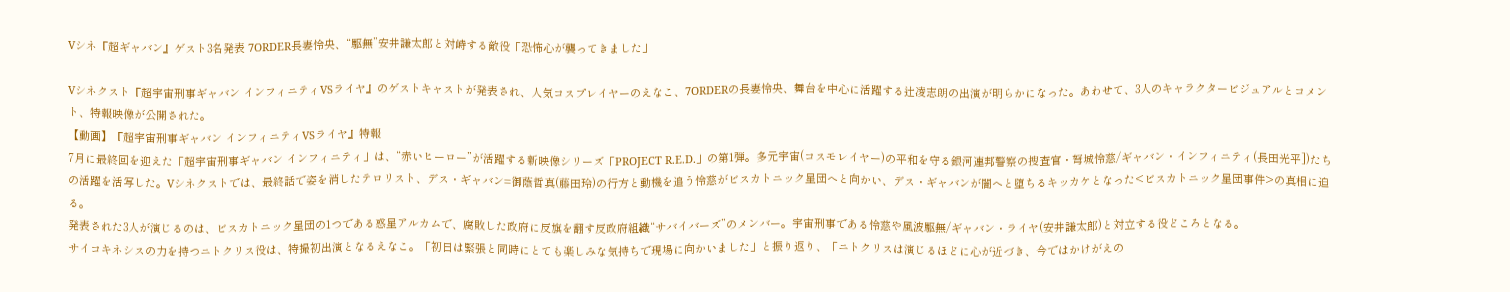Vシネ『超ギャバン』ゲスト3名発表 7ORDER長妻怜央、“駆無”安井謙太郎と対峙する敵役「恐怖心が襲ってきました」

Vシネクスト『超宇宙刑事ギャバン インフィニティVSライヤ』のゲストキャストが発表され、人気コスプレイヤーのえなこ、7ORDERの長妻怜央、舞台を中心に活躍する辻凌志朗の出演が明らかになった。あわせて、3人のキャラクタービジュアルとコメント、特報映像が公開された。
【動画】『超宇宙刑事ギャバン インフィニティVSライヤ』特報
7月に最終回を迎えた「超宇宙刑事ギャバン インフィニティ」は、“赤いヒーロー”が活躍する新映像シリーズ「PROJECT R.E.D.」の第1弾。多元宇宙(コスモレイヤー)の平和を守る銀河連邦警察の捜査官・弩城怜慈/ギャバン・インフィニティ(長田光平])たちの活躍を活写した。Vシネクストでは、最終話で姿を消したテロリスト、デス・ギャバン=御蔭哲真(藤田玲)の行方と動機を追う怜慈がビスカトニック星団へと向かい、デス・ギャバンが闇へと堕ちるキッカケとなった<ビスカトニック星団事件>の真相に迫る。
発表された3人が演じるのは、ビスカトニック星団の1つである惑星アルカムで、腐敗した政府に反旗を翻す反政府組織“サバイバーズ”のメンバー。宇宙刑事である怜慈や風波駆無/ギャバン・ライヤ(安井謙太郎)と対立する役どころとなる。
サイコキネシスの力を持つニトクリス役は、特撮初出演となるえなこ。「初日は緊張と同時にとても楽しみな気持ちで現場に向かいました」と振り返り、「ニトクリスは演じるほどに心が近づき、今ではかけがえの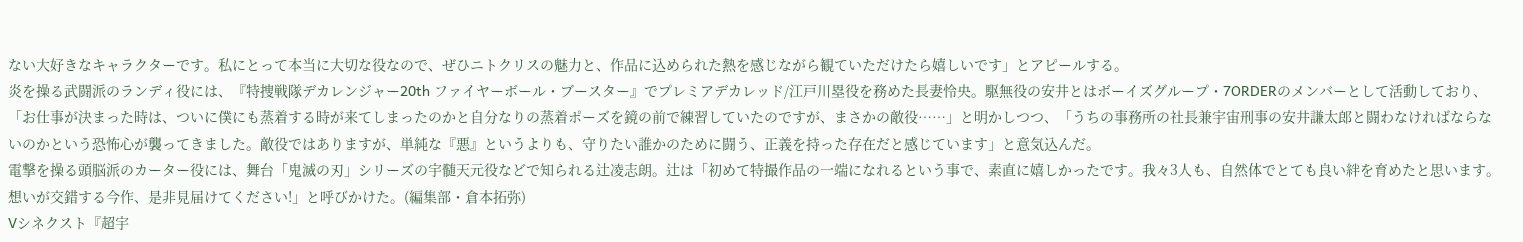ない大好きなキャラクターです。私にとって本当に大切な役なので、ぜひニトクリスの魅力と、作品に込められた熱を感じながら観ていただけたら嬉しいです」とアピールする。
炎を操る武闘派のランディ役には、『特捜戦隊デカレンジャー20th ファイヤーボール・ブースター』でプレミアデカレッド/江戸川塁役を務めた長妻怜央。駆無役の安井とはボーイズグループ・7ORDERのメンバーとして活動しており、「お仕事が決まった時は、ついに僕にも蒸着する時が来てしまったのかと自分なりの蒸着ポーズを鏡の前で練習していたのですが、まさかの敵役……」と明かしつつ、「うちの事務所の社長兼宇宙刑事の安井謙太郎と闘わなければならないのかという恐怖心が襲ってきました。敵役ではありますが、単純な『悪』というよりも、守りたい誰かのために闘う、正義を持った存在だと感じています」と意気込んだ。
電撃を操る頭脳派のカーター役には、舞台「鬼滅の刃」シリーズの宇髄天元役などで知られる辻凌志朗。辻は「初めて特撮作品の一端になれるという事で、素直に嬉しかったです。我々3人も、自然体でとても良い絆を育めたと思います。想いが交錯する今作、是非見届けてください!」と呼びかけた。(編集部・倉本拓弥)
Vシネクスト『超宇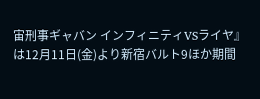宙刑事ギャバン インフィニティVSライヤ』は12月11日(金)より新宿バルト9ほか期間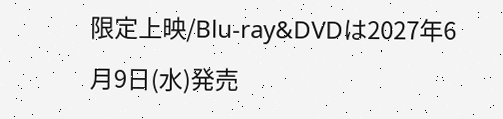限定上映/Blu-ray&DVDは2027年6月9日(水)発売